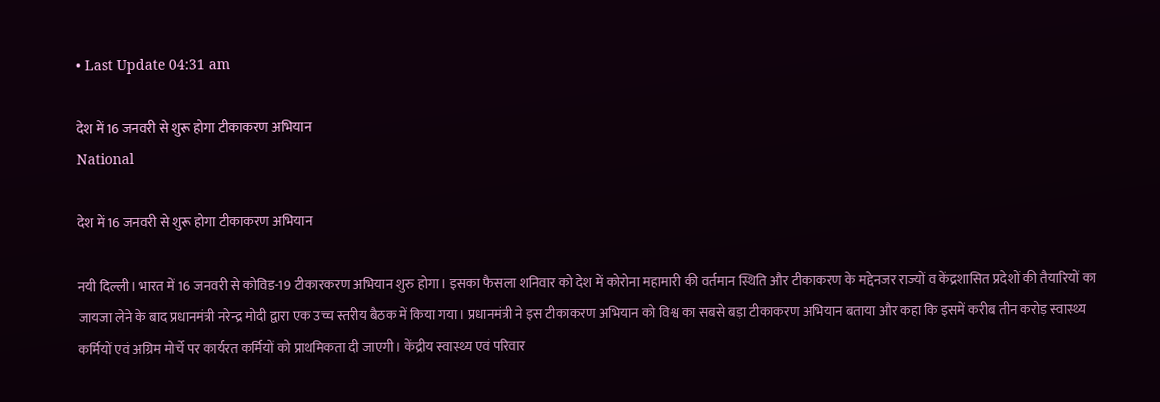• Last Update 04:31 am

देश में 16 जनवरी से शुरू होगा टीकाकरण अभियान
National

देश में 16 जनवरी से शुरू होगा टीकाकरण अभियान

नयी दिल्ली। भारत में 16 जनवरी से कोविड-19 टीकारकरण अभियान शुरु होगा। इसका फैसला शनिवार को देश में कोरोना महामारी की वर्तमान स्थिति और टीकाकरण के मद्देनजर राज्यों व केंद्रशासित प्रदेशों की तैयारियों का जायजा लेने के बाद प्रधानमंत्री नरेन्द्र मोदी द्वारा एक उच्च स्तरीय बैठक में किया गया। प्रधानमंत्री ने इस टीकाकरण अभियान को विश्व का सबसे बड़ा टीकाकरण अभियान बताया और कहा कि इसमें करीब तीन करोड़ स्वास्थ्य कर्मियों एवं अग्रिम मोर्चे पर कार्यरत कर्मियों को प्राथमिकता दी जाएगी। केंद्रीय स्वास्थ्य एवं परिवार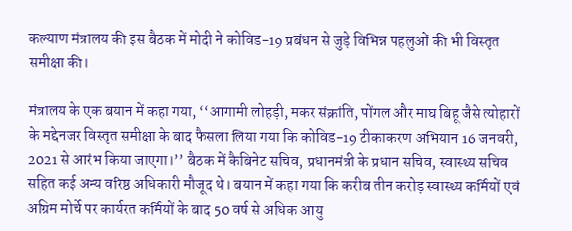कल्याण मंत्रालय की इस बैठक में मोदी ने कोविड-19 प्रबंधन से जुड़े विभिन्न पहलुओं की भी विस्तृत समीक्षा की।

मंत्रालय के एक बयान में कहा गया, ‘‘आगामी लोहड़ी, मकर संक्रांति, पोंगल और माघ बिहू जैसे त्योहारों के मद्देनजर विस्तृत समीक्षा के बाद फैसला लिया गया कि कोविड-19 टीकाकरण अभियान 16 जनवरी, 2021 से आरंभ किया जाएगा।’’ बैठक में कैबिनेट सचिव, प्रधानमंत्री के प्रधान सचिव, स्वास्थ्य सचिव सहित कई अन्य वरिष्ठ अधिकारी मौजूद थे। बयान में कहा गया कि करीब तीन करोड़ स्वास्थ्य कर्मियों एवं अग्रिम मोर्चे पर कार्यरत कर्मियों के बाद 50 वर्ष से अधिक आयु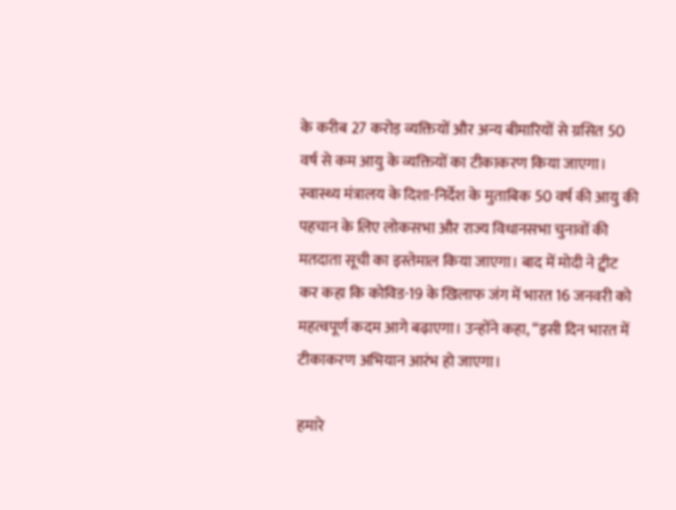के करीब 27 करोड़ व्यक्तियों और अन्य बीमारियों से ग्रसित 50 वर्ष से कम आयु के व्यक्तियों का टीकाकरण किया जाएगा। स्वास्थ्य मंत्रालय के दिशा-निर्देश के मुताबिक 50 वर्ष की आयु की पहचान के लिए लोकसभा और राज्य विधानसभा चुनावों की मतदाता सूची का इस्तेमाल किया जाएगा। बाद में मोदी ने ट्वीट कर कहा कि कोविड-19 के खिलाफ जंग में भारत 16 जनवरी को महत्वपूर्ण कदम आगे बढ़ाएगा। उन्होंने कहा, ‘‘इसी दिन भारत में टीकाकरण अभियान आरंभ हो जाएगा।

हमारे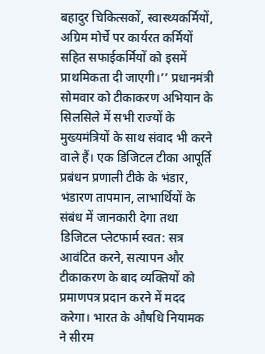बहादुर चिकित्सकों, स्वास्थ्यकर्मियों, अग्रिम मोर्चे पर कार्यरत कर्मियों सहित सफाईकर्मियों को इसमें प्राथमिकता दी जाएगी।’’ प्रधानमंत्री सोमवार को टीकाकरण अभियान के सिलसिले में सभी राज्यों के मुख्यमंत्रियों के साथ संवाद भी करने वाले हैं। एक डिजिटल टीका आपूर्ति प्रबंधन प्रणाली टीके के भंडार, भंडारण तापमान, लाभार्थियों के संबंध में जानकारी देगा तथा डिजिटल प्लेटफार्म स्वत: सत्र आवंटित करने, सत्यापन और टीकाकरण के बाद व्यक्तियों को प्रमाणपत्र प्रदान करने में मदद करेगा। भारत के औषधि नियामक ने सीरम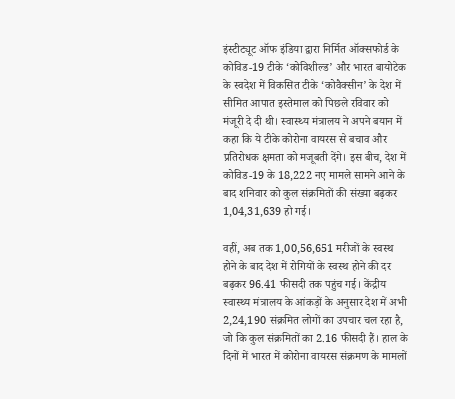इंस्टीट्यूट ऑफ इंडिया द्वारा निर्मित ऑक्सफोर्ड के कोविड-19 टीके ‘कोविशील्ड’ और भारत बायोटेक के स्वदेश में विकसित टीके ‘कोवैक्सीन’ के देश में सीमित आपात इस्तेमाल को पिछले रविवार को मंजूरी दे दी थी। स्वास्थ्य मंत्रालय ने अपने बयान में कहा कि ये टीके कोरोना वायरस से बचाव और प्रतिरोधक क्षमता को मजूबती देंगे। इस बीच, देश में कोविड-19 के 18,222 नए मामले सामने आने के बाद शनिवार को कुल संक्रमितों की संख्या बढ़कर 1,04,31,639 हो गई।

वहीं, अब तक 1,00,56,651 मरीजों के स्वस्थ होने के बाद देश में रोगियों के स्वस्थ होने की दर बढ़कर 96.41 फीसदी तक पहुंच गई। केंद्रीय स्वास्थ्य मंत्रालय के आंकड़ों के अनुसार देश में अभी 2,24,190 संक्रमित लोगों का उपचार चल रहा है, जो कि कुल संक्रमितों का 2.16 फीसदी हैं। हाल के दिनों में भारत में कोरोना वायरस संक्रमण के मामलों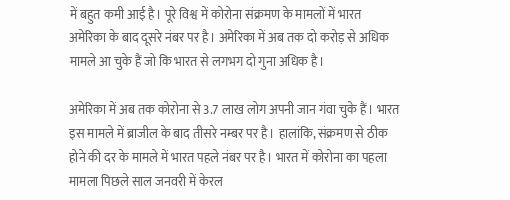में बहुत कमी आई है। पूरे विश्व में कोरोना संक्रमण के मामलों में भारत अमेरिका के बाद दूसरे नंबर पर है। अमेरिका में अब तक दो करोड़ से अधिक मामले आ चुके हैं जो कि भारत से लगभग दो गुना अधिक है।

अमेरिका में अब तक कोरोना से 3.7 लाख लोग अपनी जान गंवा चुके हैं। भारत इस मामले में ब्राजील के बाद तीसरे नम्बर पर है। हालांकि, संक्रमण से ठीक होने की दर के मामले में भारत पहले नंबर पर है। भारत में कोरोना का पहला मामला पिछले साल जनवरी में केरल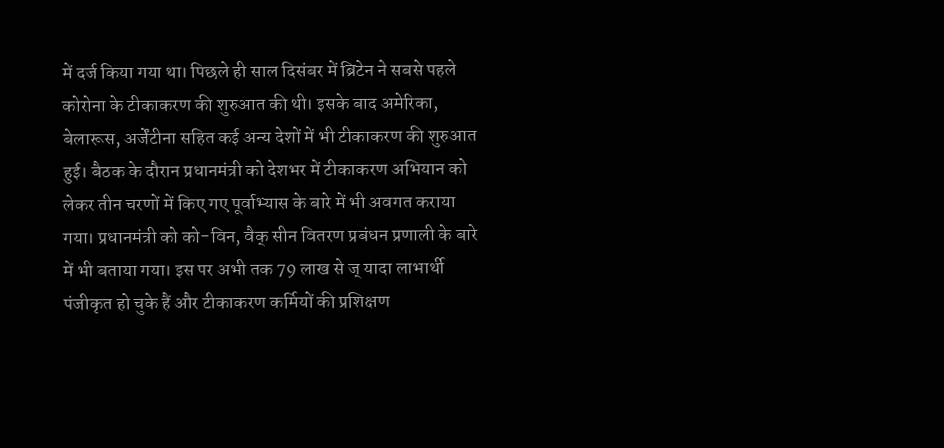में दर्ज किया गया था। पिछले ही साल दिसंबर में ब्रिटेन ने सबसे पहले कोरोना के टीकाकरण की शुरुआत की थी। इसके बाद अमेरिका, बेलारूस, अर्जेंटीना सहित कई अन्य देशों में भी टीकाकरण की शुरुआत हुई। बैठक के दौरान प्रधानमंत्री को देशभर में टीकाकरण अभियान को लेकर तीन चरणों में किए गए पूर्वाभ्यास के बारे में भी अवगत कराया गया। प्रधानमंत्री को को-विन, वैक् सीन वितरण प्रबंधन प्रणाली के बारे में भी बताया गया। इस पर अभी तक 79 लाख से ज् यादा लाभार्थी पंजीकृत हो चुके हैं और टीकाकरण कर्मियों की प्रशिक्षण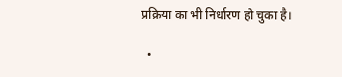प्रक्रिया का भी निर्धारण हो चुका है।

  •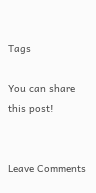Tags

You can share this post!


Leave Comments